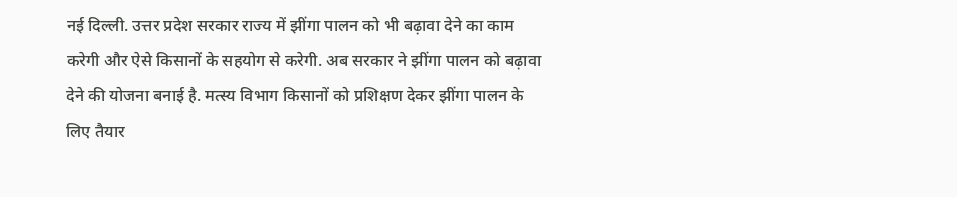नई दिल्ली. उत्तर प्रदेश सरकार राज्य में झींगा पालन को भी बढ़ावा देने का काम करेगी और ऐसे किसानों के सहयोग से करेगी. अब सरकार ने झींगा पालन को बढ़ावा देने की योजना बनाई है. मत्स्य विभाग किसानों को प्रशिक्षण देकर झींगा पालन के लिए तैयार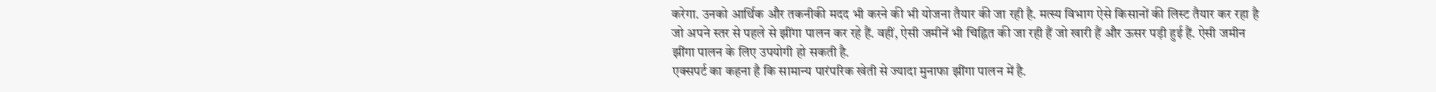करेगा. उनको आर्थिक और तकनीकी मदद भी करने की भी योजना तैयार की जा रही है. मत्स्य विभाग ऐसे किसानों की लिस्ट तैयार कर रहा है जो अपने स्तर से पहले से झींगा पालन कर रहे हैं. वहीं, ऐसी जमीनें भी चिह्नित की जा रही हैं जो खारी हैं और ऊसर पड़ी हुई हैं. ऐसी जमीन झींगा पालन के लिए उपयोगी हो सकती है.
एक्सपर्ट का कहना है कि सामान्य पारंपरिक खेती से ज्यादा मुनाफा झींगा पालन में है.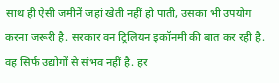साथ ही ऐसी जमीनें जहां खेती नहीं हो पाती, उसका भी उपयोग करना जरूरी है. सरकार वन ट्रिलियन इकॉनमी की बात कर रही है. वह सिर्फ उद्योगों से संभव नहीं है. हर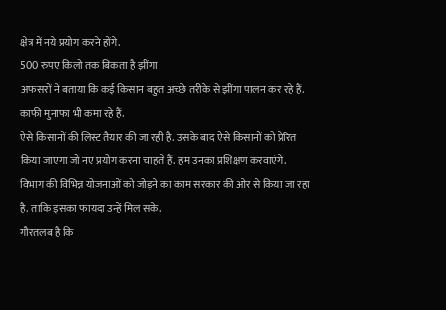क्षेत्र में नये प्रयोग करने होंगे.
500 रुपए किलो तक बिकता है झींगा
अफसरों ने बताया कि कई किसान बहुत अच्छे तरीके से झींगा पालन कर रहे हैं. काफी मुनाफा भी कमा रहे हैं.
ऐसे किसानों की लिस्ट तैयार की जा रही है. उसके बाद ऐसे किसानों को प्रेरित किया जाएगा जो नए प्रयोग करना चाहते हैं. हम उनका प्रशिक्षण करवाएंगे.
विभाग की विभिन्न योजनाओं को जोड़ने का काम सरकार की ओर से किया जा रहा है. ताकि इसका फायदा उन्हें मिल सके.
गौरतलब है कि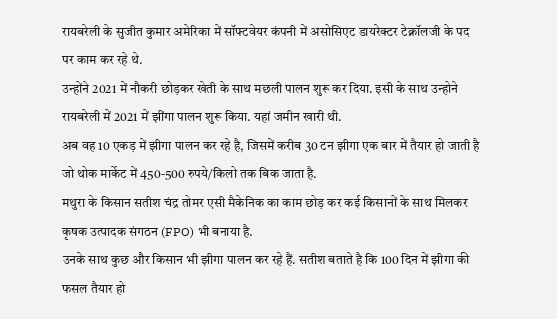रायबरेली के सुजीत कुमार अमेरिका में सॉफ्टवेयर कंपनी में असोसिएट डायरेक्टर टेक्नॉलजी के पद पर काम कर रहे थे.
उन्होंने 2021 में नौकरी छोड़कर खेती के साथ मछली पालन शुरू कर दिया. इसी के साथ उन्होने रायबरेली में 2021 में झींगा पालन शुरू किया. यहां जमीन खारी थी.
अब वह 10 एकड़ में झीगा पालन कर रहे है, जिसमें करीब 30 टन झीगा एक बार में तैयार हो जाती है जो थोक मार्केट में 450-500 रुपये/किलो तक बिक जाता है.
मथुरा के किसान सतीश चंद्र तोमर एसी मैकेनिक का काम छोड़ कर कई किसानों के साथ मिलकर कृषक उत्पादक संगठन (FPO) भी बनाया है.
उनके साथ कुछ और किसान भी झीगा पालन कर रहे हैं. सतीश बताते है कि 100 दिन में झीगा की फसल तैयार हो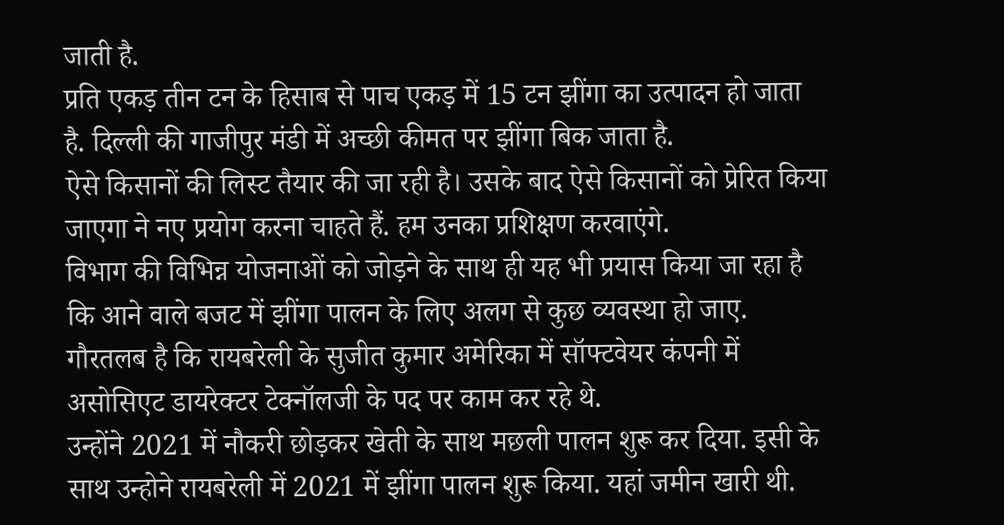जाती है.
प्रति एकड़ तीन टन के हिसाब से पाच एकड़ में 15 टन झींगा का उत्पादन हो जाता है. दिल्ली की गाजीपुर मंडी में अच्छी कीमत पर झींगा बिक जाता है.
ऐसे किसानों की लिस्ट तैयार की जा रही है। उसके बाद ऐसे किसानों को प्रेरित किया जाएगा ने नए प्रयोग करना चाहते हैं. हम उनका प्रशिक्षण करवाएंगे.
विभाग की विभिन्न योजनाओं को जोड़ने के साथ ही यह भी प्रयास किया जा रहा है कि आने वाले बजट में झींगा पालन के लिए अलग से कुछ व्यवस्था हो जाए.
गौरतलब है कि रायबरेली के सुजीत कुमार अमेरिका में सॉफ्टवेयर कंपनी में असोसिएट डायरेक्टर टेक्नॉलजी के पद पर काम कर रहे थे.
उन्होंने 2021 में नौकरी छोड़कर खेती के साथ मछली पालन शुरू कर दिया. इसी के साथ उन्होने रायबरेली में 2021 में झींगा पालन शुरू किया. यहां जमीन खारी थी.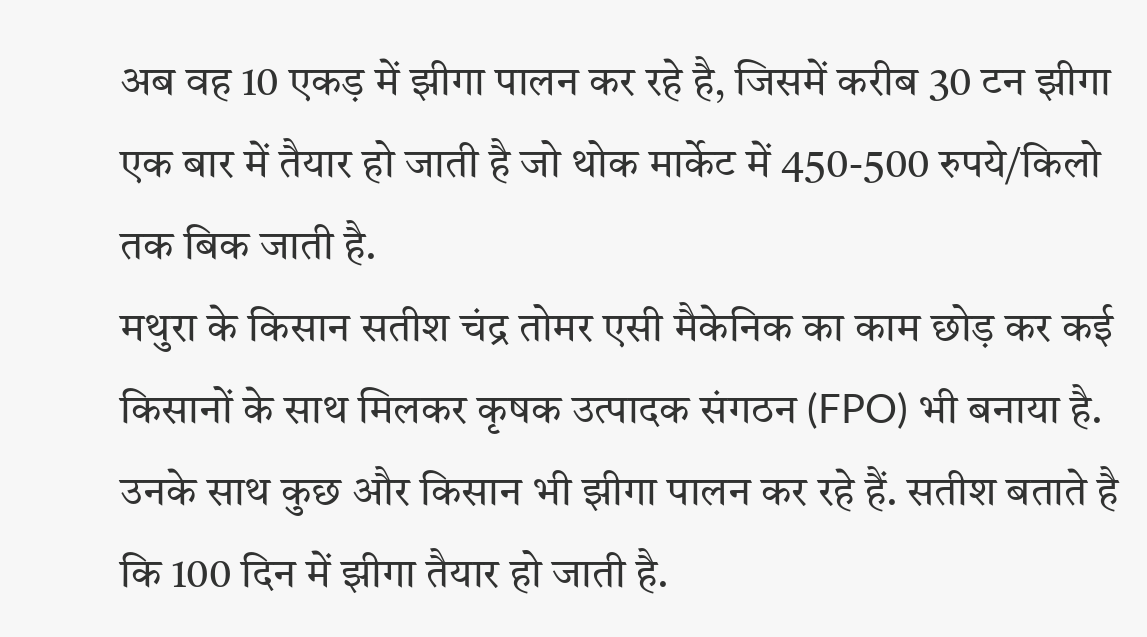अब वह 10 एकड़ में झीगा पालन कर रहे है, जिसमें करीब 30 टन झीगा एक बार में तैयार हो जाती है जो थोक मार्केट में 450-500 रुपये/किलो तक बिक जाती है.
मथुरा के किसान सतीश चंद्र तोमर एसी मैकेनिक का काम छोड़ कर कई किसानों के साथ मिलकर कृषक उत्पादक संगठन (FPO) भी बनाया है.
उनके साथ कुछ और किसान भी झीगा पालन कर रहे हैं. सतीश बताते है कि 100 दिन में झीगा तैयार हो जाती है.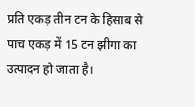प्रति एकड़ तीन टन के हिसाब से पाच एकड़ में 15 टन झीगा का उत्पादन हो जाता है।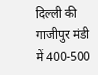दिल्ली की गाजीपुर मंडी में 400-500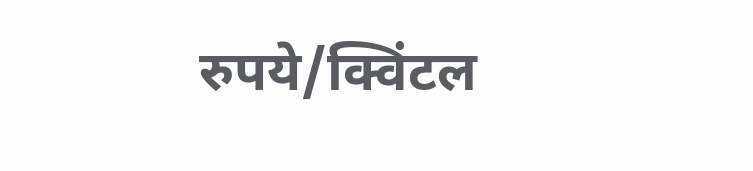रुपये/क्विंटल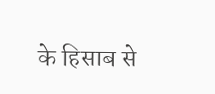के हिसाब से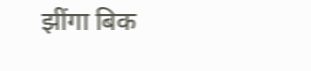झींगा बिक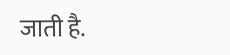जाती है.